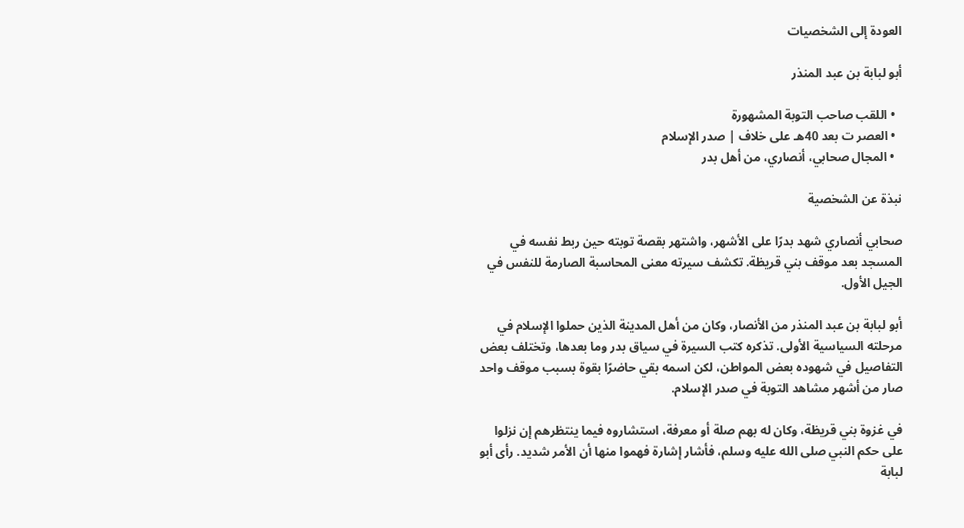العودة إلى الشخصيات

أبو لبابة بن عبد المنذر

  • اللقب صاحب التوبة المشهورة
  • العصر ت بعد 40هـ على خلاف | صدر الإسلام
  • المجال صحابي، أنصاري، من أهل بدر

نبذة عن الشخصية

صحابي أنصاري شهد بدرًا على الأشهر، واشتهر بقصة توبته حين ربط نفسه في المسجد بعد موقف بني قريظة. تكشف سيرته معنى المحاسبة الصارمة للنفس في الجيل الأول.

أبو لبابة بن عبد المنذر من الأنصار، وكان من أهل المدينة الذين حملوا الإسلام في مرحلته السياسية الأولى. تذكره كتب السيرة في سياق بدر وما بعدها، وتختلف بعض التفاصيل في شهوده بعض المواطن، لكن اسمه بقي حاضرًا بقوة بسبب موقف واحد صار من أشهر مشاهد التوبة في صدر الإسلام.

في غزوة بني قريظة، وكان له بهم صلة أو معرفة، استشاروه فيما ينتظرهم إن نزلوا على حكم النبي صلى الله عليه وسلم، فأشار إشارة فهموا منها أن الأمر شديد. رأى أبو لبابة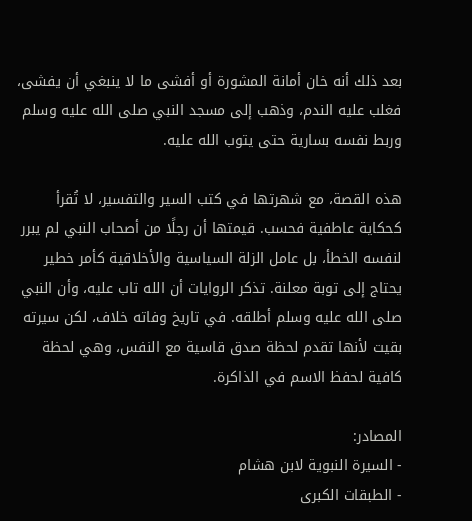بعد ذلك أنه خان أمانة المشورة أو أفشى ما لا ينبغي أن يفشى، فغلب عليه الندم، وذهب إلى مسجد النبي صلى الله عليه وسلم وربط نفسه بسارية حتى يتوب الله عليه.

هذه القصة، مع شهرتها في كتب السير والتفسير، لا تُقرأ كحكاية عاطفية فحسب. قيمتها أن رجلًا من أصحاب النبي لم يبرر لنفسه الخطأ، بل عامل الزلة السياسية والأخلاقية كأمر خطير يحتاج إلى توبة معلنة. تذكر الروايات أن الله تاب عليه، وأن النبي صلى الله عليه وسلم أطلقه. في تاريخ وفاته خلاف، لكن سيرته بقيت لأنها تقدم لحظة صدق قاسية مع النفس، وهي لحظة كافية لحفظ الاسم في الذاكرة.

المصادر:
- السيرة النبوية لابن هشام
- الطبقات الكبرى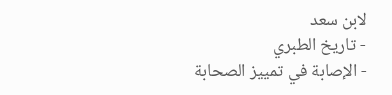لابن سعد
- تاريخ الطبري
- الإصابة في تمييز الصحابة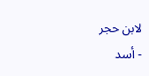لابن حجر
- أسد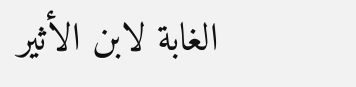الغابة لابن الأثير